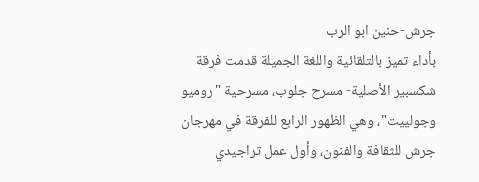جرش-حنين ابو الرب
بأداء تميز بالتلقائية واللغة الجميلة قدمت فرقة شكسبير الأصلية- مسرح جلوب، مسرحية "روميو وجولييت"، وهي الظهور الرابع للفرقة في مهرجان جرش للثقافة والفنون، وأول عمل تراجيدي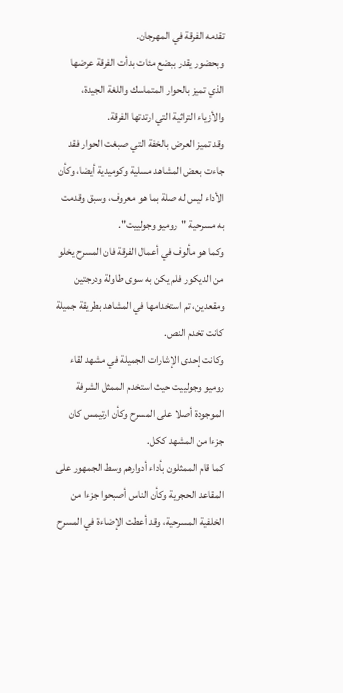تقدمه الفرقة في المهرجان.
وبحضور يقدر ببضع مئات بدأت الفرقة عرضها الذي تميز بالحوار المتماسك واللغة الجيدة، والأزياء التراثية التي ارتدتها الفرقة.
وقد تميز العرض بالخفة التي صبغت الحوار فقد جاءت بعض المشاهد مسلية وكوميدية أيضا، وكأن الأداء ليس له صلة بما هو معروف، وسبق وقدمت به مسرحية "روميو وجولييت".
وكما هو مألوف في أعمال الفرقة فان المسرح يخلو من الديكور فلم يكن به سوى طاولة ودرجتين ومقعدين، تم استخدامها في المشاهد بطريقة جميلة كانت تخدم النص.
وكانت إحدى الإشارات الجميلة في مشهد لقاء روميو وجولييت حيث استخدم الممثل الشرفة الموجودة أصلا على المسرح وكأن ارتيمس كان جزءا من المشهد ككل.
كما قام الممثلون بأداء أدوارهم وسط الجمهور على المقاعد الحجرية وكأن الناس أصبحوا جزءا من الخلفية المسرحية، وقد أعطت الإضاءة في المسرح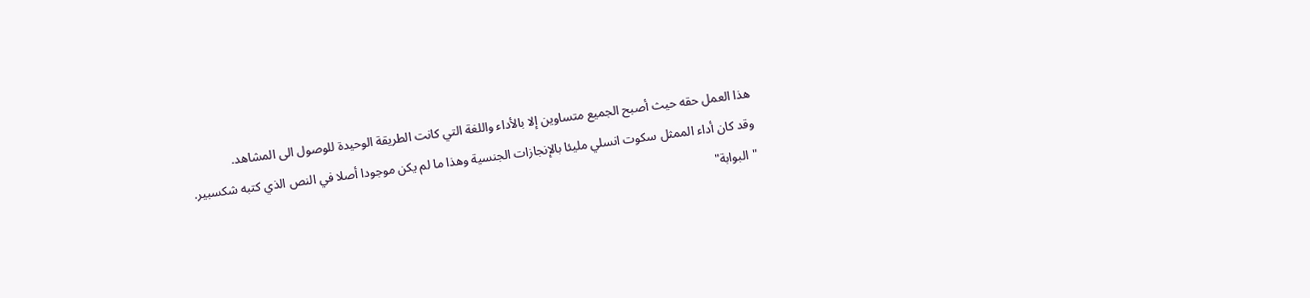هذا العمل حقه حيث أصبح الجميع متساوين إلا بالأداء واللغة التي كانت الطريقة الوحيدة للوصول الى المشاهد.
وقد كان أداء الممثل سكوت انسلي مليئا بالإنجازات الجنسية وهذا ما لم يكن موجودا أصلا في النص الذي كتبه شكسبير.
"البوابة"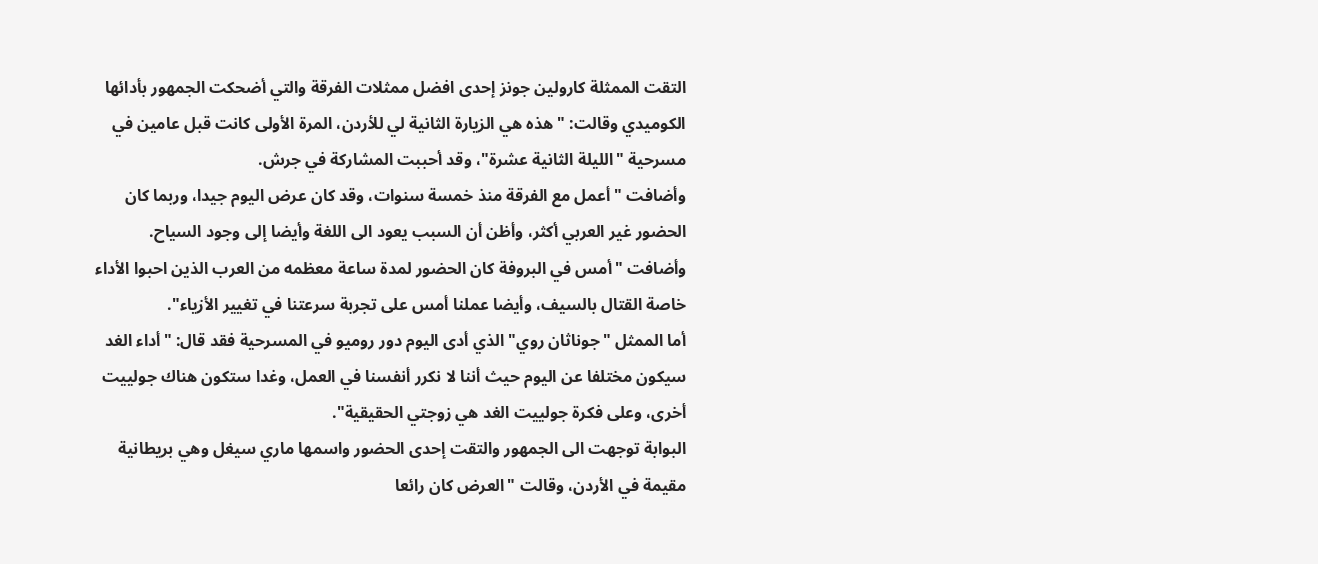التقت الممثلة كارولين جونز إحدى افضل ممثلات الفرقة والتي أضحكت الجمهور بأدائها الكوميدي وقالت: "هذه هي الزيارة الثانية لي للأردن، المرة الأولى كانت قبل عامين في مسرحية "الليلة الثانية عشرة"، وقد أحببت المشاركة في جرش.
وأضافت "أعمل مع الفرقة منذ خمسة سنوات، وقد كان عرض اليوم جيدا، وربما كان الحضور غير العربي أكثر، وأظن أن السبب يعود الى اللغة وأيضا إلى وجود السياح.
وأضافت "أمس في البروفة كان الحضور لمدة ساعة معظمه من العرب الذين احبوا الأداء خاصة القتال بالسيف، وأيضا عملنا أمس على تجربة سرعتنا في تغيير الأزياء".
أما الممثل "جوناثان روي" الذي أدى اليوم دور روميو في المسرحية فقد قال: "أداء الغد سيكون مختلفا عن اليوم حيث أننا لا نكرر أنفسنا في العمل، وغدا ستكون هناك جولييت أخرى، وعلى فكرة جولييت الغد هي زوجتي الحقيقية".
البوابة توجهت الى الجمهور والتقت إحدى الحضور واسمها ماري سيغل وهي بريطانية مقيمة في الأردن، وقالت "العرض كان رائعا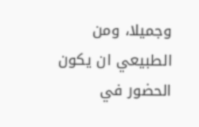وجميلا، ومن الطبيعي ان يكون الحضور في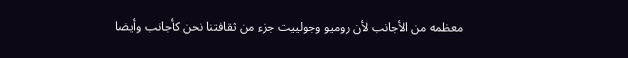معظمه من الأجانب لأن روميو وجولييت جزء من ثقافتنا نحن كأجانب وأيضا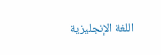اللغة الإنجليزية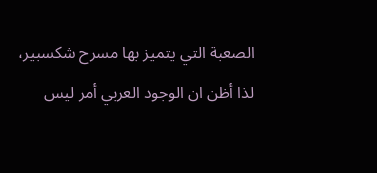الصعبة التي يتميز بها مسرح شكسبير، لذا أظن ان الوجود العربي أمر ليس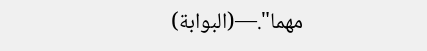مهما".—(البوابة)